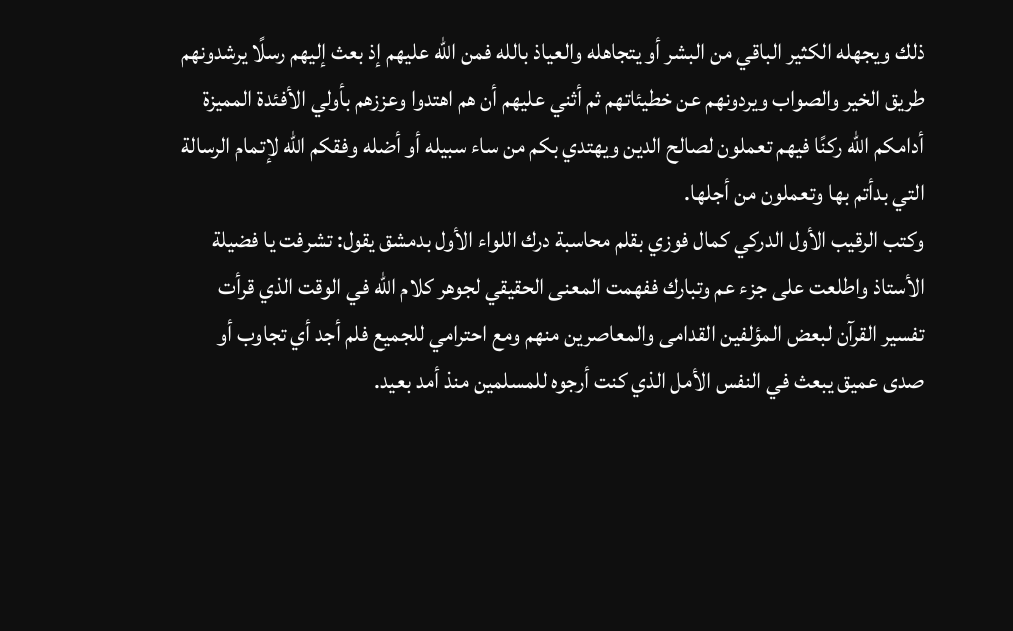ذلك ويجهله الكثير الباقي من البشر أو يتجاهله والعياذ بالله فمن الله عليهم إذ بعث إليهم رسلًا يرشدونهم طريق الخير والصواب ويردونهم عن خطيئاتهم ثم أثني عليهم أن هم اهتدوا وعززهم بأولي الأفئدة المميزة أدامكم الله ركنًا فيهم تعملون لصالح الدين ويهتدي بكم من ساء سبيله أو أضله وفقكم الله لإتمام الرسالة التي بدأتم بها وتعملون من أجلها.
وكتب الرقيب الأول الدركي كمال فوزي بقلم محاسبة درك اللواء الأول بدمشق يقول: تشرفت يا فضيلة الأستاذ واطلعت على جزء عم وتبارك ففهمت المعنى الحقيقي لجوهر كلام الله في الوقت الذي قرأت تفسير القرآن لبعض المؤلفين القدامى والمعاصرين منهم ومع احترامي للجميع فلم أجد أي تجاوب أو صدى عميق يبعث في النفس الأمل الذي كنت أرجوه للمسلمين منذ أمد بعيد.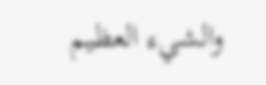والشيء العظيم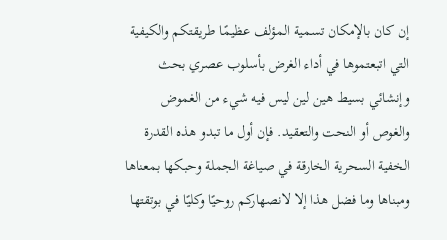إن كان بالإمكان تسمية المؤلف عظيمًا طريقتكم والكيفية التي اتبعتموها في أداء الغرض بأسلوب عصري بحث وإنشائي بسيط هين لين ليس فيه شيء من الغموض والغوص أو النحت والتعقيد. فإن أول ما تبدو هذه القدرة الخفية السحرية الخارقة في صياغة الجملة وحبكها بمعناها ومبناها وما فضل هذا إلا لانصهاركم روحيًا وكليًا في بوتقتها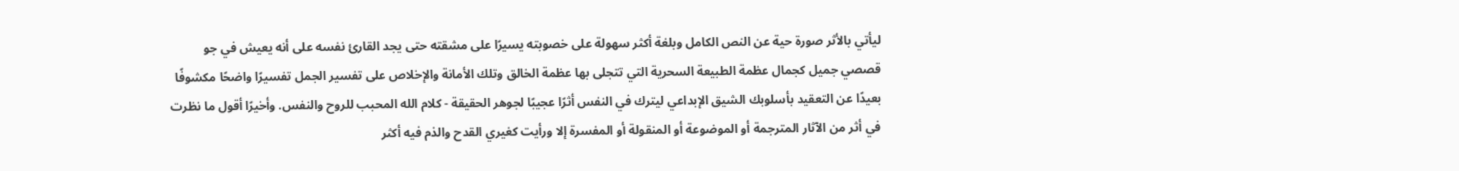ليأتي بالأثر صورة حية عن النص الكامل وبلغة أكثر سهولة على خصوبته يسيرًا على مشقته حتى يجد القارئ نفسه على أنه يعيش في جو قصصي جميل كجمال عظمة الطبيعة السحرية التي تتجلى بها عظمة الخالق وتلك الأمانة والإخلاص على تفسير الجمل تفسيرًا واضحًا مكشوفًا بعيدًا عن التعقيد بأسلوبك الشيق الإبداعي ليترك في النفس أثرًا عجيبًا لجوهر الحقيقة - كلام الله المحبب للروح والنفس. وأخيرًا أقول ما نظرت في أثر من الآثار المترجمة أو الموضوعة أو المنقولة أو المفسرة إلا ورأيت كغيري القدح والذم فيه أكثر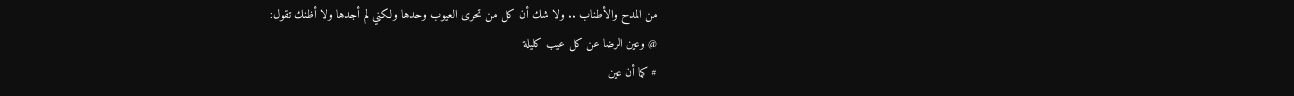من المدح والأطناب .. ولا شك أن كل من تحرى العيوب وحدها ولكني لم أجدها ولا أظنك تقول:
@ وعين الرضا عن كل عيب كليلة
# كما أن عين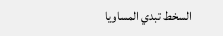السخط تبدي المساويا